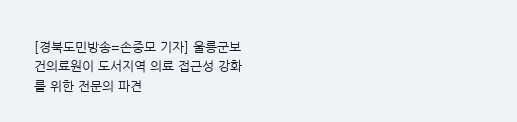[경북도민방송=손중모 기자] 울릉군보건의료원이 도서지역 의료 접근성 강화를 위한 전문의 파견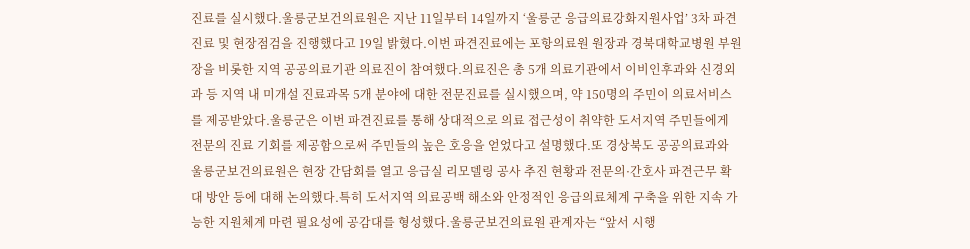진료를 실시했다.울릉군보건의료원은 지난 11일부터 14일까지 ‘울릉군 응급의료강화지원사업’ 3차 파견진료 및 현장점검을 진행했다고 19일 밝혔다.이번 파견진료에는 포항의료원 원장과 경북대학교병원 부원장을 비롯한 지역 공공의료기관 의료진이 참여했다.의료진은 총 5개 의료기관에서 이비인후과와 신경외과 등 지역 내 미개설 진료과목 5개 분야에 대한 전문진료를 실시했으며, 약 150명의 주민이 의료서비스를 제공받았다.울릉군은 이번 파견진료를 통해 상대적으로 의료 접근성이 취약한 도서지역 주민들에게 전문의 진료 기회를 제공함으로써 주민들의 높은 호응을 얻었다고 설명했다.또 경상북도 공공의료과와 울릉군보건의료원은 현장 간담회를 열고 응급실 리모델링 공사 추진 현황과 전문의·간호사 파견근무 확대 방안 등에 대해 논의했다.특히 도서지역 의료공백 해소와 안정적인 응급의료체계 구축을 위한 지속 가능한 지원체계 마련 필요성에 공감대를 형성했다.울릉군보건의료원 관계자는 “앞서 시행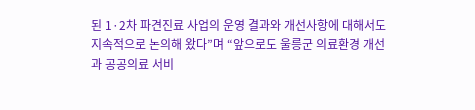된 1·2차 파견진료 사업의 운영 결과와 개선사항에 대해서도 지속적으로 논의해 왔다”며 “앞으로도 울릉군 의료환경 개선과 공공의료 서비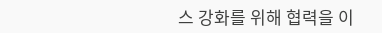스 강화를 위해 협력을 이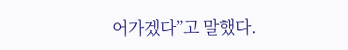어가겠다”고 말했다.